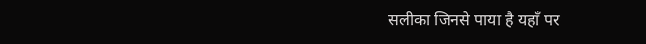सलीका जिनसे पाया है यहाँ पर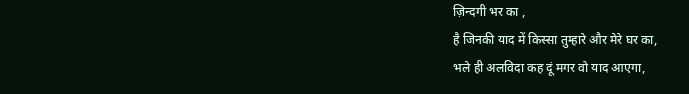ज़िन्दगी भर का ,
है जिनकी याद में किस्सा तुम्हारे और मेरे घर का,
भले ही अलविदा कह दूं मगर वो याद आएगा,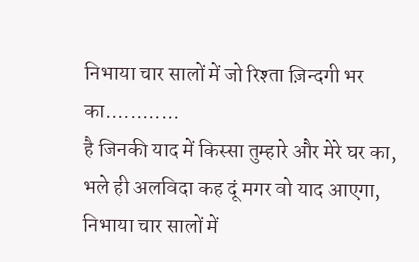निभाया चार सालों में जो रिश्ता ज़िन्दगी भर का............
है जिनकी याद में किस्सा तुम्हारे और मेरे घर का,
भले ही अलविदा कह दूं मगर वो याद आएगा,
निभाया चार सालों में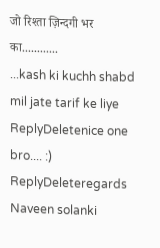जो रिश्ता ज़िन्दगी भर का............
...kash ki kuchh shabd mil jate tarif ke liye
ReplyDeletenice one bro.... :)
ReplyDeleteregards
Naveen solanki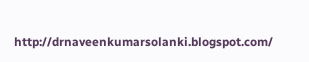http://drnaveenkumarsolanki.blogspot.com/